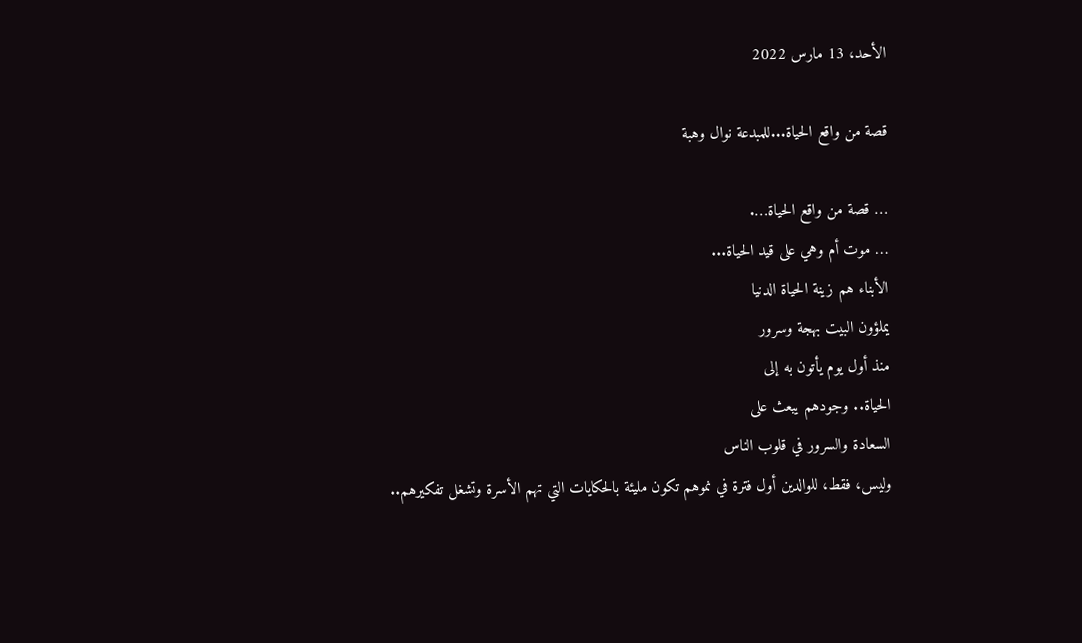الأحد، 13 مارس 2022

قصة من واقع الحياة...للمبدعة نوال وهبة

… قصة من واقع الحياة….
… موت أم وهي على قيد الحياة...
الأبناء هم زينة الحياة الدنيا
يملؤون البيت بهجة وسرور
منذ أول يوم يأتون به إلى
الحياة.. وجودهم يبعث على
السعادة والسرور في قلوب الناس
وليس، فقط، للوالدين أول فترة في نموهم تكون مليئة بالحكايات التي تهم الأسرة وتشغل تفكيرهم..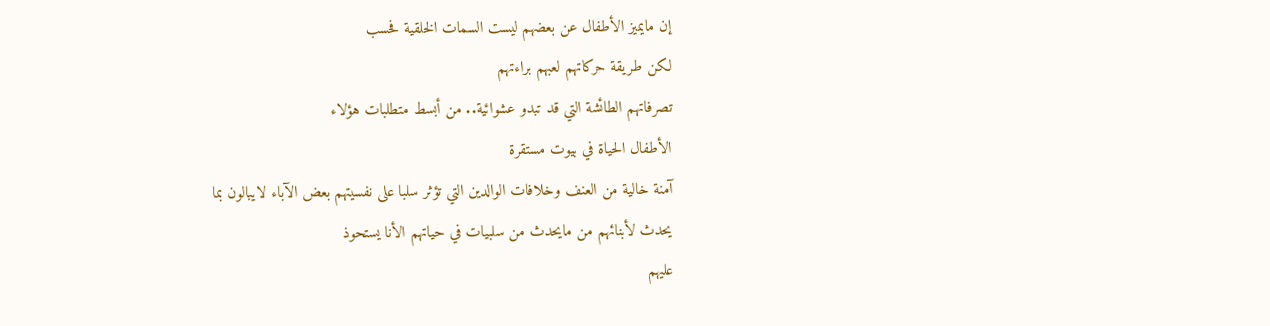إن مايميز الأطفال عن بعضهم ليست السمات الخلقية فحسب
لكن طريقة حركاتهم لعبهم براءتهم
تصرفاتهم الطائشة التي قد تبدو عشوائية.. من أبسط متطلبات هؤلاء
الأطفال الحياة في بيوت مستقرة
آمنة خالية من العنف وخلافات الوالدين التي تؤثر سلبا على نفسيتهم بعض الآباء لايبالون بما
يحدث لأبنائهم من مايحدث من سلبيات في حياتهم الأنا يستحوذ
عليهم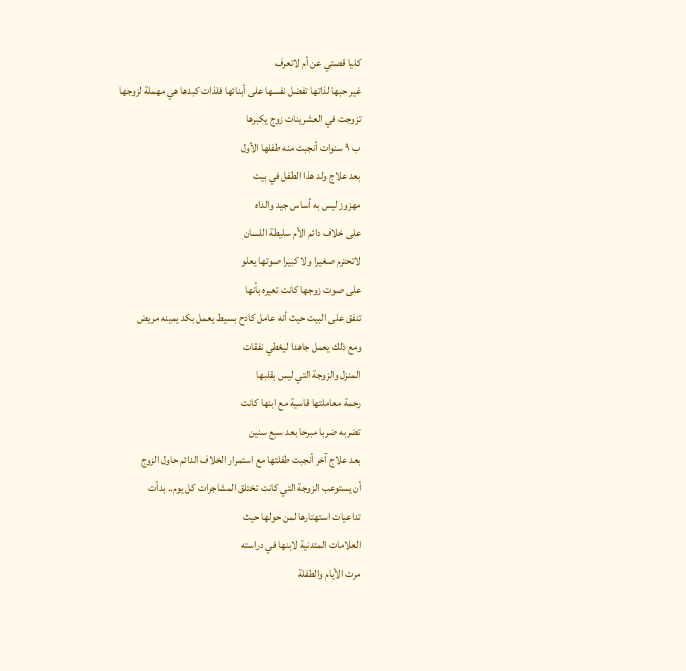كليا قصتي عن أم لاتعرف
غير حبها لذاتها تفضل نفسها على أبنائها فلذات كبدها هي مهملة لزوجها
تزوجت في العشرينات زوج يكبرها
ب ٩ سنوات أنجبت منه طفلها الأول
بعد علاج ولد هذا الطفل في بيت
مهزوز ليس به أساس جيد والداه
على خلاف دائم الأم سليطة اللسان
لاتحترم صغيرا ولا كبيرا صوتها يعلو
على صوت زوجها كانت تعيره بأنها
تنفق على البيت حيث أنه عامل كادح بسيط يعمل بكد يمينه مريض
ومع ذلك يعمل جاهدا ليغطي نفقات
المنزل والزوجة التي ليس بقلبها
رحمة معاملتها قاسية مع ابنها كانت
تضربه ضربا مبرحا بعد سبع سنين
بعد علاج آخر أنجبت طفلتها مع استمرار الخلاف الدائم حاول الزوج
أن يستوعب الزوجة التي كانت تختلق المشاجرات كل يوم.. بدأت
تداعيات استهتارها لمن حولها حيث
العلامات المتدنية لابنها في دراسته
مرت الأيام والطفلة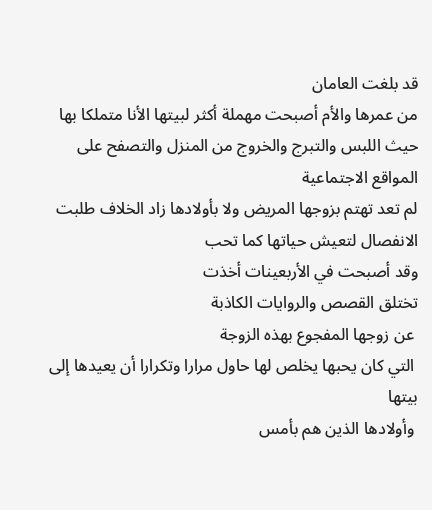قد بلغت العامان
من عمرها والأم أصبحت مهملة أكثر لبيتها الأنا متملكا بها حيث اللبس والتبرج والخروج من المنزل والتصفح على المواقع الاجتماعية
لم تعد تهتم بزوجها المريض ولا بأولادها زاد الخلاف طلبت الانفصال لتعيش حياتها كما تحب
وقد أصبحت في الأربعينات أخذت
تختلق القصص والروايات الكاذبة
 عن زوجها المفجوع بهذه الزوجة
 التي كان يحبها يخلص لها حاول مرارا وتكرارا أن يعيدها إلى بيتها
 وأولادها الذين هم بأمس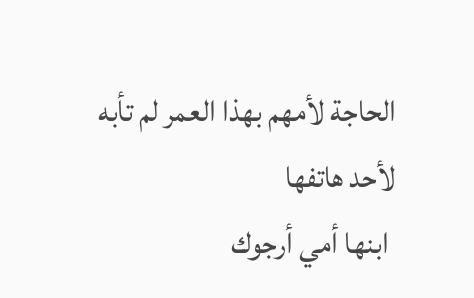الحاجة لأمهم بهذا العمر لم تأبه لأحد هاتفها
 ابنها أمي أرجوك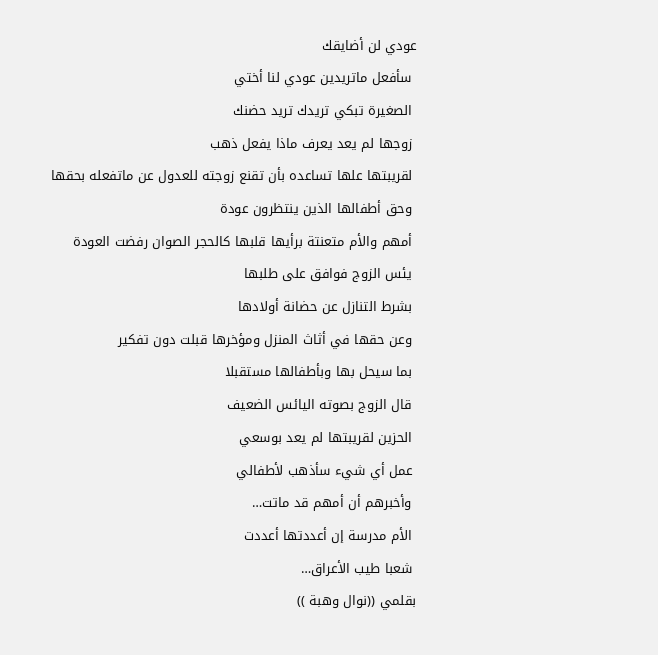عودي لن أضايقك
 سأفعل ماتريدين عودي لنا أختي
 الصغيرة تبكي تريدك تريد حضنك
 زوجها لم يعد يعرف ماذا يفعل ذهب
 لقريبتها علها تساعده بأن تقنع زوجته للعدول عن ماتفعله بحقها
 وحق أطفالها الذين ينتظرون عودة
 أمهم والأم متعنتة برأيها قلبها كالحجر الصوان رفضت العودة
 يئس الزوج فوافق على طلبها
 بشرط التنازل عن حضانة أولادها
 وعن حقها في أثاث المنزل ومؤخرها قبلت دون تفكير
 بما سيحل بها وبأطفالها مستقبلا
 قال الزوج بصوته اليائس الضعيف
 الحزين لقريبتها لم يعد بوسعي
 عمل أي شيء سأذهب لأطفالي
 وأخبرهم أن أمهم قد ماتت…
 الأم مدرسة إن أعددتها أعددت
 شعبا طيب الأعراق…
بقلمي ((نوال وهبة ))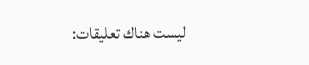ليست هناك تعليقات: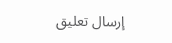إرسال تعليق